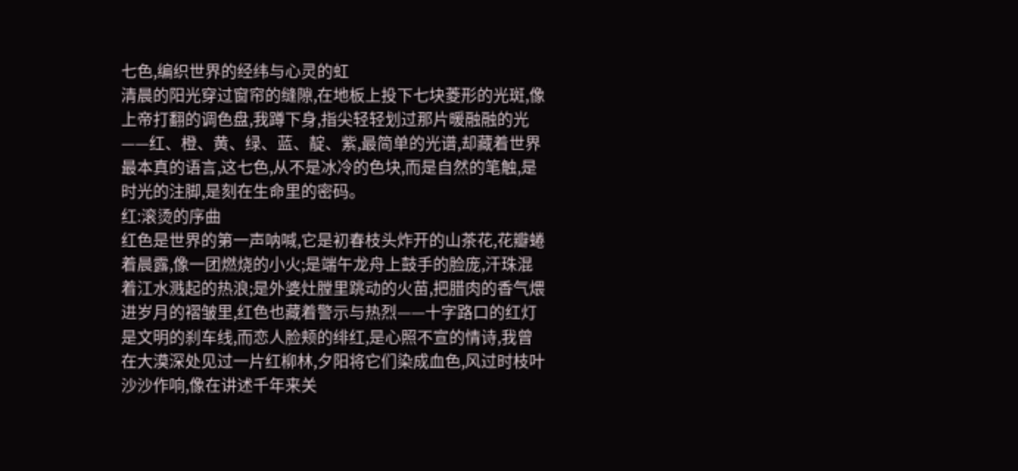七色,编织世界的经纬与心灵的虹
清晨的阳光穿过窗帘的缝隙,在地板上投下七块菱形的光斑,像上帝打翻的调色盘,我蹲下身,指尖轻轻划过那片暖融融的光——红、橙、黄、绿、蓝、靛、紫,最简单的光谱,却藏着世界最本真的语言,这七色,从不是冰冷的色块,而是自然的笔触,是时光的注脚,是刻在生命里的密码。
红:滚烫的序曲
红色是世界的第一声呐喊,它是初春枝头炸开的山茶花,花瓣蜷着晨露,像一团燃烧的小火;是端午龙舟上鼓手的脸庞,汗珠混着江水溅起的热浪;是外婆灶膛里跳动的火苗,把腊肉的香气煨进岁月的褶皱里,红色也藏着警示与热烈——十字路口的红灯是文明的刹车线,而恋人脸颊的绯红,是心照不宣的情诗,我曾在大漠深处见过一片红柳林,夕阳将它们染成血色,风过时枝叶沙沙作响,像在讲述千年来关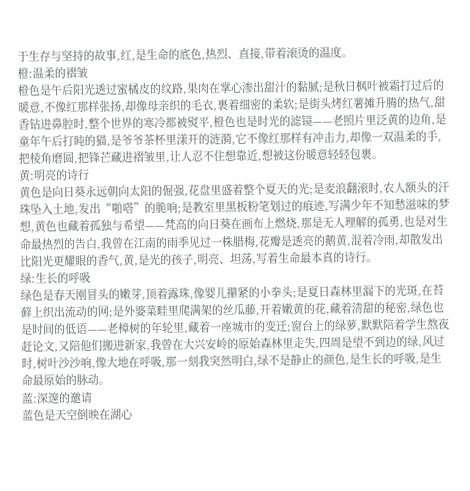于生存与坚持的故事,红,是生命的底色,热烈、直接,带着滚烫的温度。
橙:温柔的褶皱
橙色是午后阳光透过蜜橘皮的纹路,果肉在掌心渗出甜汁的黏腻;是秋日枫叶被霜打过后的暖意,不像红那样张扬,却像母亲织的毛衣,裹着细密的柔软;是街头烤红薯摊升腾的热气,甜香钻进鼻腔时,整个世界的寒冷都被熨平,橙色也是时光的滤镜——老照片里泛黄的边角,是童年午后打盹的猫,是爷爷茶杯里漾开的涟漪,它不像红那样有冲击力,却像一双温柔的手,把棱角磨圆,把锋芒藏进褶皱里,让人忍不住想靠近,想被这份暖意轻轻包裹。
黄:明亮的诗行
黄色是向日葵永远朝向太阳的倔强,花盘里盛着整个夏天的光;是麦浪翻滚时,农人额头的汗珠坠入土地,发出“啪嗒”的脆响;是教室里黑板粉笔划过的痕迹,写满少年不知愁滋味的梦想,黄色也藏着孤独与希望——梵高的向日葵在画布上燃烧,那是无人理解的孤勇,也是对生命最热烈的告白,我曾在江南的雨季见过一株腊梅,花瓣是透亮的鹅黄,混着冷雨,却散发出比阳光更耀眼的香气,黄,是光的孩子,明亮、坦荡,写着生命最本真的诗行。
绿:生长的呼吸
绿色是春天刚冒头的嫩芽,顶着露珠,像婴儿攥紧的小拳头;是夏日森林里漏下的光斑,在苔藓上织出流动的网;是外婆菜畦里爬满架的丝瓜藤,开着嫩黄的花,藏着清甜的秘密,绿色也是时间的低语——老樟树的年轮里,藏着一座城市的变迁;窗台上的绿萝,默默陪着学生熬夜赶论文,又陪他们搬进新家,我曾在大兴安岭的原始森林里走失,四周是望不到边的绿,风过时,树叶沙沙响,像大地在呼吸,那一刻我突然明白,绿不是静止的颜色,是生长的呼吸,是生命最原始的脉动。
蓝:深邃的邀请
蓝色是天空倒映在湖心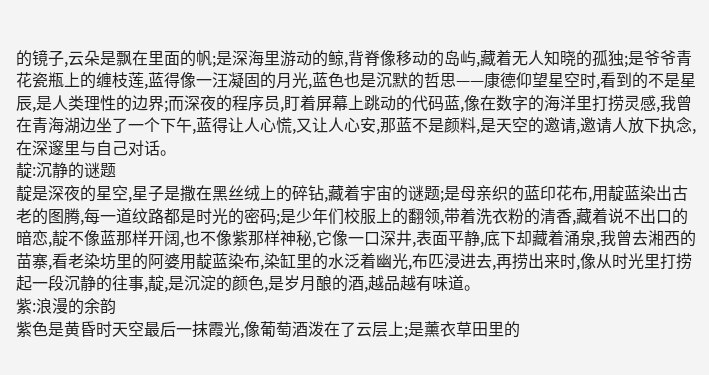的镜子,云朵是飘在里面的帆;是深海里游动的鲸,背脊像移动的岛屿,藏着无人知晓的孤独;是爷爷青花瓷瓶上的缠枝莲,蓝得像一汪凝固的月光,蓝色也是沉默的哲思——康德仰望星空时,看到的不是星辰,是人类理性的边界;而深夜的程序员,盯着屏幕上跳动的代码蓝,像在数字的海洋里打捞灵感,我曾在青海湖边坐了一个下午,蓝得让人心慌,又让人心安,那蓝不是颜料,是天空的邀请,邀请人放下执念,在深邃里与自己对话。
靛:沉静的谜题
靛是深夜的星空,星子是撒在黑丝绒上的碎钻,藏着宇宙的谜题;是母亲织的蓝印花布,用靛蓝染出古老的图腾,每一道纹路都是时光的密码;是少年们校服上的翻领,带着洗衣粉的清香,藏着说不出口的暗恋,靛不像蓝那样开阔,也不像紫那样神秘,它像一口深井,表面平静,底下却藏着涌泉,我曾去湘西的苗寨,看老染坊里的阿婆用靛蓝染布,染缸里的水泛着幽光,布匹浸进去,再捞出来时,像从时光里打捞起一段沉静的往事,靛,是沉淀的颜色,是岁月酿的酒,越品越有味道。
紫:浪漫的余韵
紫色是黄昏时天空最后一抹霞光,像葡萄酒泼在了云层上;是薰衣草田里的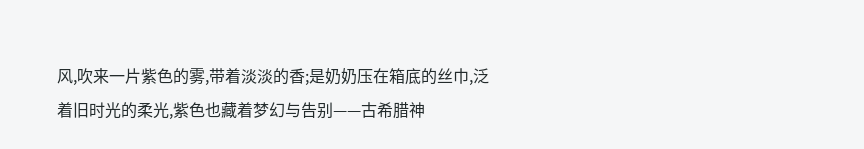风,吹来一片紫色的雾,带着淡淡的香;是奶奶压在箱底的丝巾,泛着旧时光的柔光,紫色也藏着梦幻与告别——古希腊神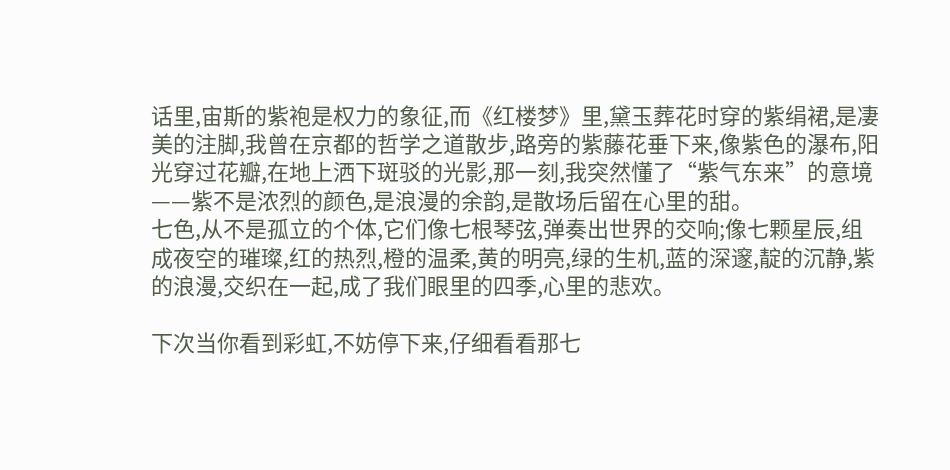话里,宙斯的紫袍是权力的象征,而《红楼梦》里,黛玉葬花时穿的紫绢裙,是凄美的注脚,我曾在京都的哲学之道散步,路旁的紫藤花垂下来,像紫色的瀑布,阳光穿过花瓣,在地上洒下斑驳的光影,那一刻,我突然懂了“紫气东来”的意境——紫不是浓烈的颜色,是浪漫的余韵,是散场后留在心里的甜。
七色,从不是孤立的个体,它们像七根琴弦,弹奏出世界的交响;像七颗星辰,组成夜空的璀璨,红的热烈,橙的温柔,黄的明亮,绿的生机,蓝的深邃,靛的沉静,紫的浪漫,交织在一起,成了我们眼里的四季,心里的悲欢。

下次当你看到彩虹,不妨停下来,仔细看看那七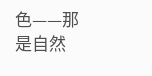色——那是自然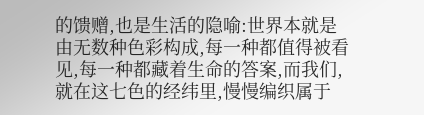的馈赠,也是生活的隐喻:世界本就是由无数种色彩构成,每一种都值得被看见,每一种都藏着生命的答案,而我们,就在这七色的经纬里,慢慢编织属于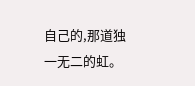自己的,那道独一无二的虹。